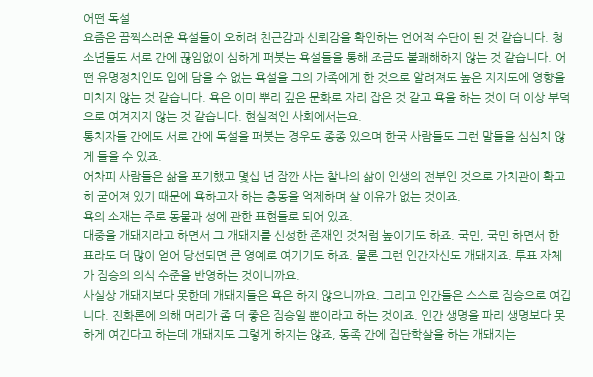어떤 독설
요즘은 끔찍스러운 욕설들이 오히려 친근감과 신뢰감을 확인하는 언어적 수단이 된 것 같습니다. 청소년들도 서로 간에 끊임없이 심하게 퍼붓는 욕설들을 통해 조금도 불쾌해하지 않는 것 같습니다. 어떤 유명정치인도 입에 담을 수 없는 욕설을 그의 가족에게 한 것으로 알려져도 높은 지지도에 영향을 미치지 않는 것 같습니다. 욕은 이미 뿌리 깊은 문화로 자리 잡은 것 같고 욕을 하는 것이 더 이상 부덕으로 여겨지지 않는 것 같습니다. 현실적인 사회에서는요.
통치자들 간에도 서로 간에 독설을 퍼붓는 경우도 종종 있으며 한국 사람들도 그런 말들을 심심치 않게 들을 수 있죠.
어차피 사람들은 삶을 포기했고 몇십 년 잠깐 사는 찰나의 삶이 인생의 전부인 것으로 가치관이 확고히 굳어져 있기 때문에 욕하고자 하는 충동을 억제하며 살 이유가 없는 것이죠.
욕의 소재는 주로 동물과 성에 관한 표현들로 되어 있죠.
대중을 개돼지라고 하면서 그 개돼지를 신성한 존재인 것처럼 높이기도 하죠. 국민, 국민 하면서 한 표라도 더 많이 얻어 당선되면 큰 영예로 여기기도 하죠. 물론 그런 인간자신도 개돼지죠. 투표 자체가 짐승의 의식 수준을 반영하는 것이니까요.
사실상 개돼지보다 못한데 개돼지들은 욕은 하지 않으니까요. 그리고 인간들은 스스로 짐승으로 여깁니다. 진화론에 의해 머리가 좀 더 좋은 짐승일 뿐이라고 하는 것이죠. 인간 생명을 파리 생명보다 못하게 여긴다고 하는데 개돼지도 그렇게 하지는 않죠, 동족 간에 집단학살을 하는 개돼지는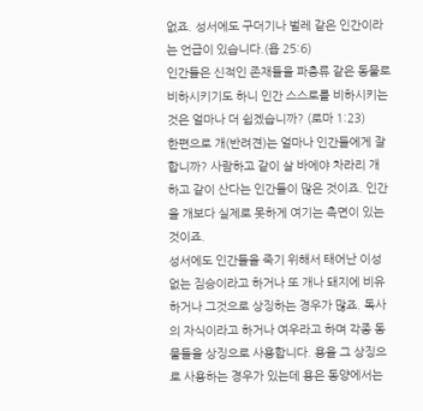없죠. 성서에도 구더기나 벌레 같은 인간이라는 언급이 있습니다.(욥 25:6)
인간들은 신적인 존재들을 파충류 같은 동물로 비하시키기도 하니 인간 스스로를 비하시키는 것은 얼마나 더 쉽겠습니까? (로마 1:23)
한편으로 개(반려견)는 얼마나 인간들에게 잘합니까? 사람하고 같이 살 바에야 차라리 개 하고 같이 산다는 인간들이 많은 것이죠. 인간을 개보다 실제로 못하게 여기는 측면이 있는 것이죠.
성서에도 인간들을 죽기 위해서 태어난 이성 없는 짐승이라고 하거나 또 개나 돼지에 비유하거나 그것으로 상징하는 경우가 많죠. 독사의 자식이라고 하거나 여우라고 하며 각종 동물들을 상징으로 사용합니다. 용을 그 상징으로 사용하는 경우가 있는데 용은 동양에서는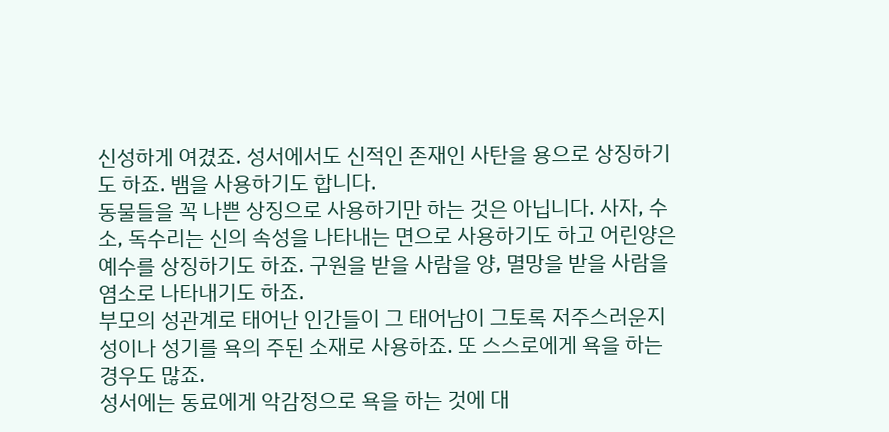신성하게 여겼죠. 성서에서도 신적인 존재인 사탄을 용으로 상징하기도 하죠. 뱀을 사용하기도 합니다.
동물들을 꼭 나쁜 상징으로 사용하기만 하는 것은 아닙니다. 사자, 수소, 독수리는 신의 속성을 나타내는 면으로 사용하기도 하고 어린양은 예수를 상징하기도 하죠. 구원을 받을 사람을 양, 멸망을 받을 사람을 염소로 나타내기도 하죠.
부모의 성관계로 태어난 인간들이 그 태어남이 그토록 저주스러운지 성이나 성기를 욕의 주된 소재로 사용하죠. 또 스스로에게 욕을 하는 경우도 많죠.
성서에는 동료에게 악감정으로 욕을 하는 것에 대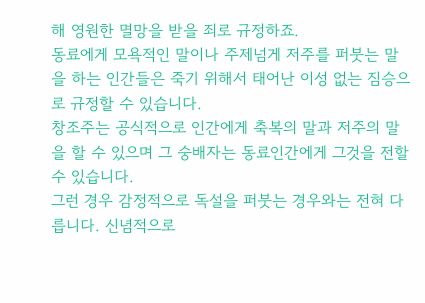해 영원한 멸망을 받을 죄로 규정하죠.
동료에게 모욕적인 말이나 주제넘게 저주를 퍼붓는 말을 하는 인간들은 죽기 위해서 태어난 이성 없는 짐승으로 규정할 수 있습니다.
창조주는 공식적으로 인간에게 축복의 말과 저주의 말을 할 수 있으며 그 숭배자는 동료인간에게 그것을 전할 수 있습니다.
그런 경우 감정적으로 독설을 퍼붓는 경우와는 전혀 다릅니다. 신념적으로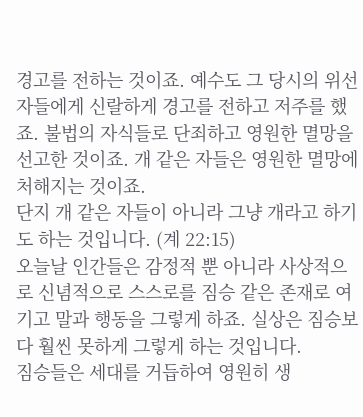경고를 전하는 것이죠. 예수도 그 당시의 위선자들에게 신랄하게 경고를 전하고 저주를 했죠. 불법의 자식들로 단죄하고 영원한 멸망을 선고한 것이죠. 개 같은 자들은 영원한 멸망에 처해지는 것이죠.
단지 개 같은 자들이 아니라 그냥 개라고 하기도 하는 것입니다. (계 22:15)
오늘날 인간들은 감정적 뿐 아니라 사상적으로 신념적으로 스스로를 짐승 같은 존재로 여기고 말과 행동을 그렇게 하죠. 실상은 짐승보다 훨씬 못하게 그렇게 하는 것입니다.
짐승들은 세대를 거듭하여 영원히 생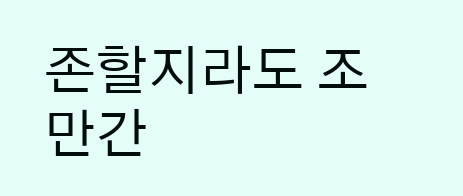존할지라도 조만간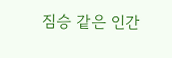짐승 같은 인간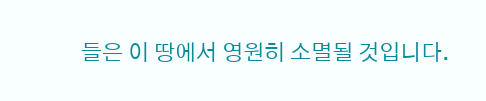들은 이 땅에서 영원히 소멸될 것입니다.